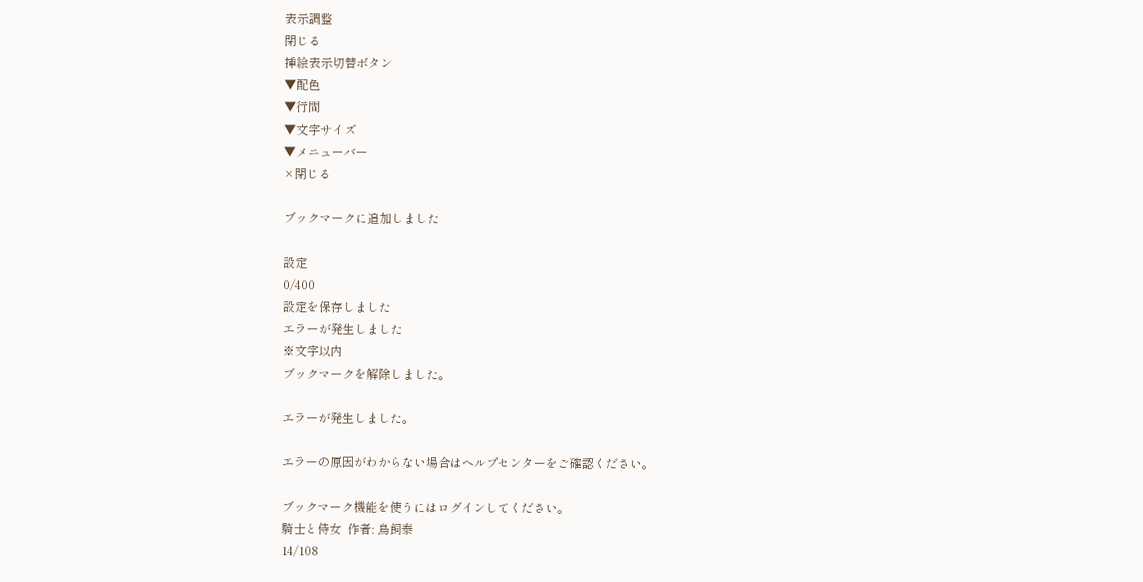表示調整
閉じる
挿絵表示切替ボタン
▼配色
▼行間
▼文字サイズ
▼メニューバー
×閉じる

ブックマークに追加しました

設定
0/400
設定を保存しました
エラーが発生しました
※文字以内
ブックマークを解除しました。

エラーが発生しました。

エラーの原因がわからない場合はヘルプセンターをご確認ください。

ブックマーク機能を使うにはログインしてください。
騎士と侍女  作者: 鳥飼泰
14/108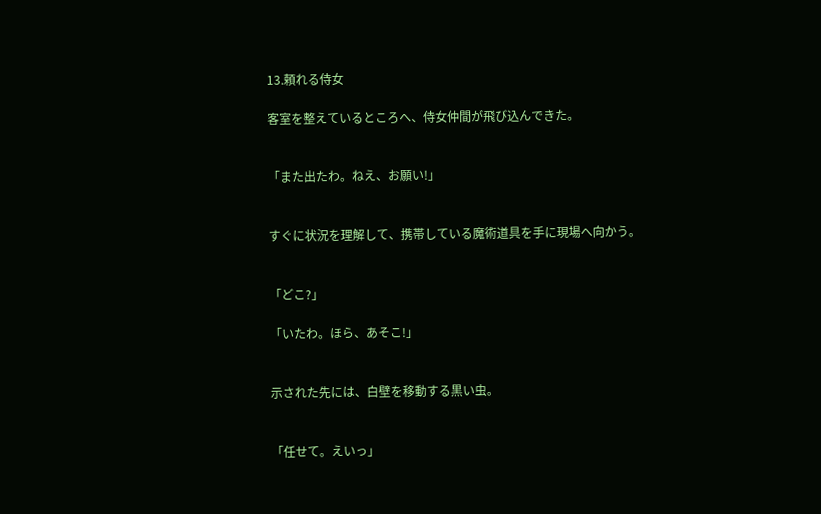13.頼れる侍女

客室を整えているところへ、侍女仲間が飛び込んできた。


「また出たわ。ねえ、お願い!」


すぐに状況を理解して、携帯している魔術道具を手に現場へ向かう。


「どこ?」

「いたわ。ほら、あそこ!」


示された先には、白壁を移動する黒い虫。


「任せて。えいっ」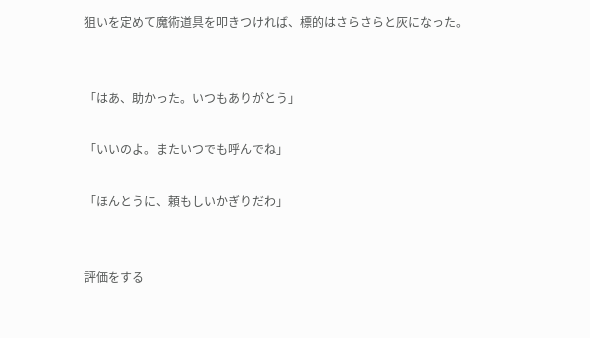狙いを定めて魔術道具を叩きつければ、標的はさらさらと灰になった。


「はあ、助かった。いつもありがとう」

「いいのよ。またいつでも呼んでね」

「ほんとうに、頼もしいかぎりだわ」


評価をする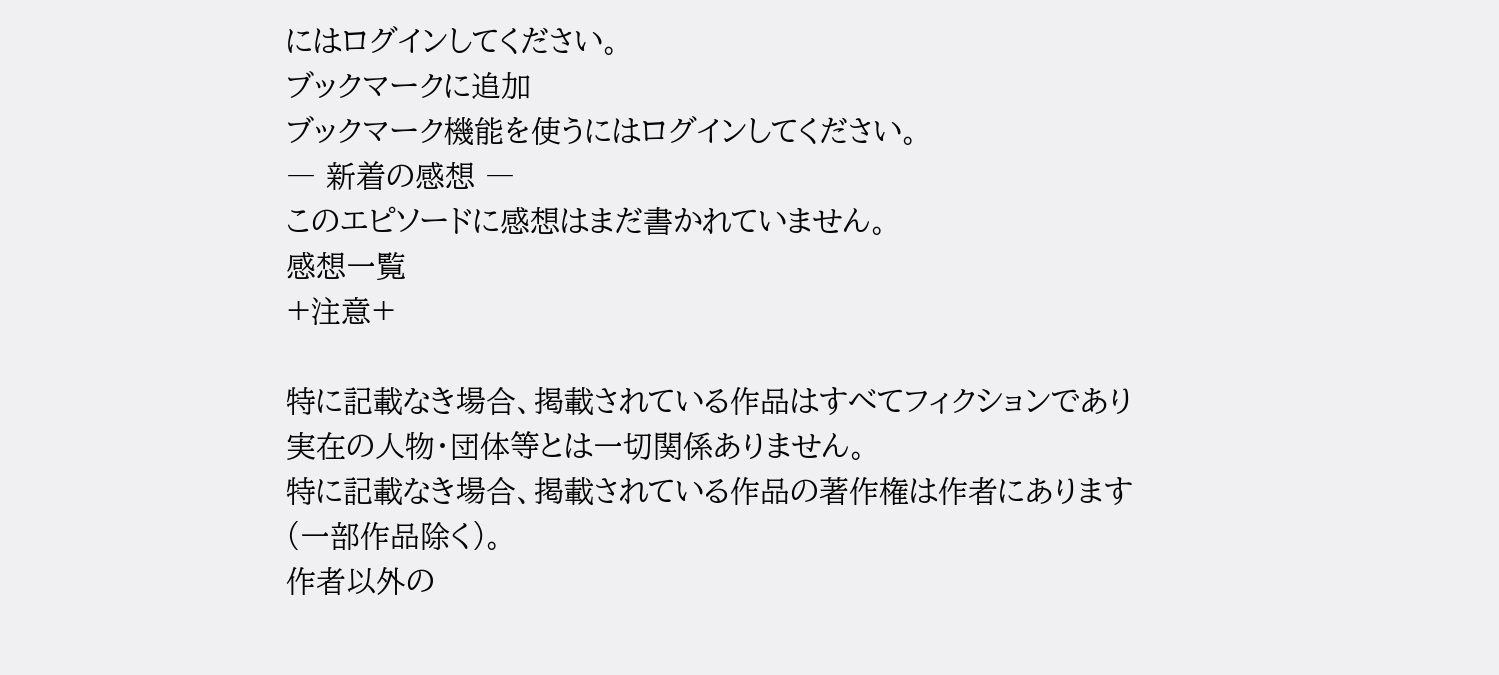にはログインしてください。
ブックマークに追加
ブックマーク機能を使うにはログインしてください。
― 新着の感想 ―
このエピソードに感想はまだ書かれていません。
感想一覧
+注意+

特に記載なき場合、掲載されている作品はすべてフィクションであり実在の人物・団体等とは一切関係ありません。
特に記載なき場合、掲載されている作品の著作権は作者にあります(一部作品除く)。
作者以外の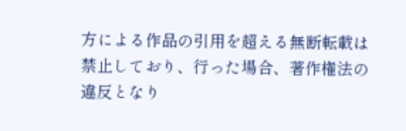方による作品の引用を超える無断転載は禁止しており、行った場合、著作権法の違反となり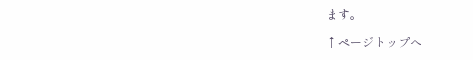ます。

↑ページトップへ